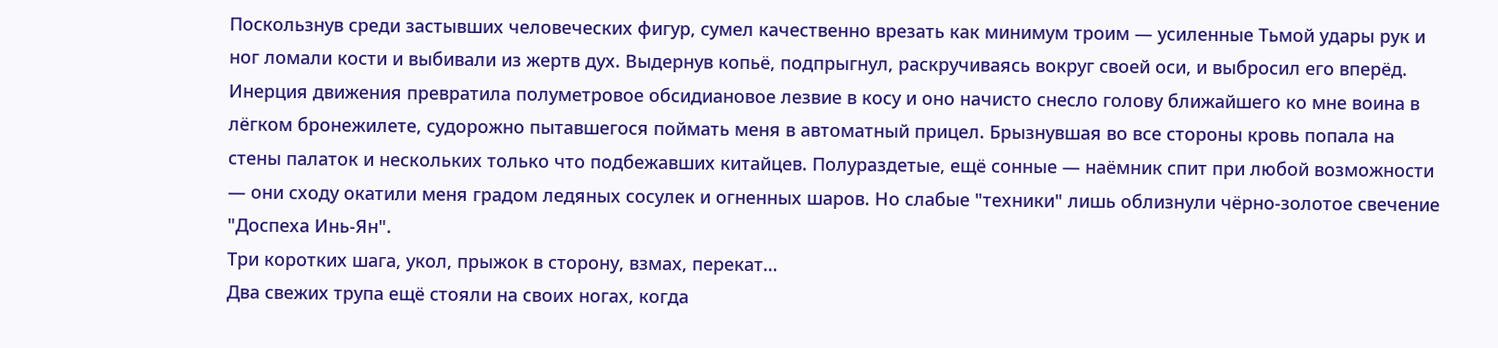Поскользнув среди застывших человеческих фигур, сумел качественно врезать как минимум троим — усиленные Тьмой удары рук и ног ломали кости и выбивали из жертв дух. Выдернув копьё, подпрыгнул, раскручиваясь вокруг своей оси, и выбросил его вперёд. Инерция движения превратила полуметровое обсидиановое лезвие в косу и оно начисто снесло голову ближайшего ко мне воина в лёгком бронежилете, судорожно пытавшегося поймать меня в автоматный прицел. Брызнувшая во все стороны кровь попала на стены палаток и нескольких только что подбежавших китайцев. Полураздетые, ещё сонные — наёмник спит при любой возможности — они сходу окатили меня градом ледяных сосулек и огненных шаров. Но слабые "техники" лишь облизнули чёрно-золотое свечение "Доспеха Инь-Ян".
Три коротких шага, укол, прыжок в сторону, взмах, перекат…
Два свежих трупа ещё стояли на своих ногах, когда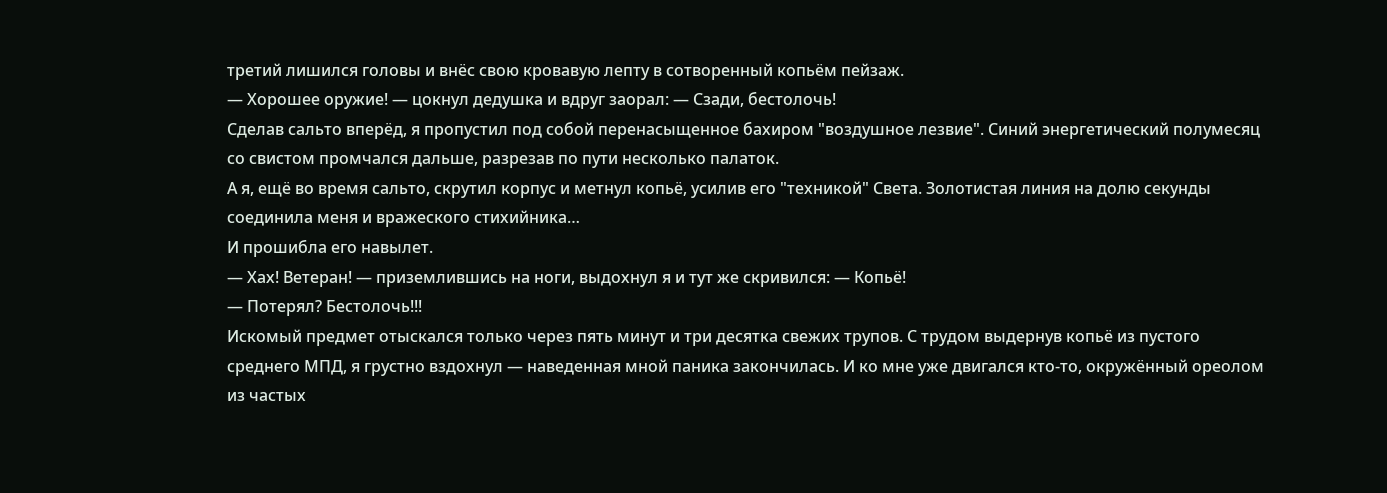третий лишился головы и внёс свою кровавую лепту в сотворенный копьём пейзаж.
— Хорошее оружие! — цокнул дедушка и вдруг заорал: — Сзади, бестолочь!
Сделав сальто вперёд, я пропустил под собой перенасыщенное бахиром "воздушное лезвие". Синий энергетический полумесяц со свистом промчался дальше, разрезав по пути несколько палаток.
А я, ещё во время сальто, скрутил корпус и метнул копьё, усилив его "техникой" Света. Золотистая линия на долю секунды соединила меня и вражеского стихийника…
И прошибла его навылет.
— Хах! Ветеран! — приземлившись на ноги, выдохнул я и тут же скривился: — Копьё!
— Потерял? Бестолочь!!!
Искомый предмет отыскался только через пять минут и три десятка свежих трупов. С трудом выдернув копьё из пустого среднего МПД, я грустно вздохнул — наведенная мной паника закончилась. И ко мне уже двигался кто-то, окружённый ореолом из частых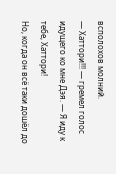всполохов молний.
— Хаттори!!! — гремел голос идущего ко мне Дэя. — Я иду к тебе, Хаттори!
Но, когда он всё таки дошёл до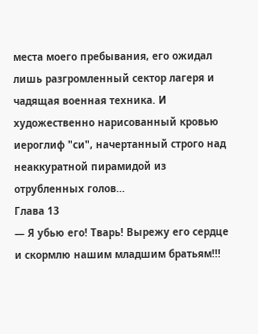места моего пребывания, его ожидал лишь разгромленный сектор лагеря и чадящая военная техника. И художественно нарисованный кровью иероглиф "си", начертанный строго над неаккуратной пирамидой из отрубленных голов…
Глава 13
— Я убью его! Тварь! Вырежу его сердце и скормлю нашим младшим братьям!!!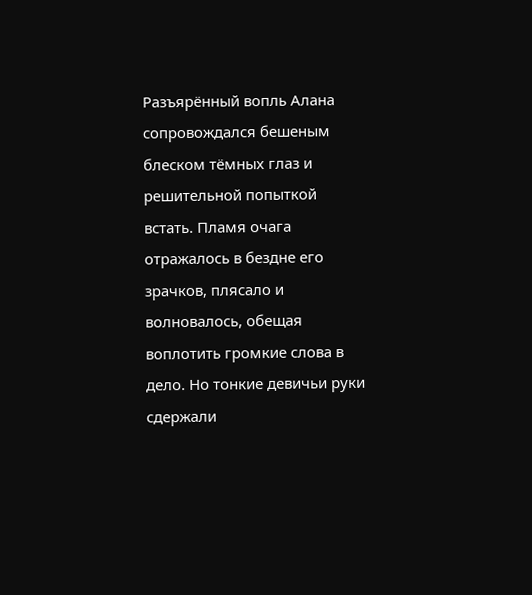Разъярённый вопль Алана сопровождался бешеным блеском тёмных глаз и решительной попыткой встать. Пламя очага отражалось в бездне его зрачков, плясало и волновалось, обещая воплотить громкие слова в дело. Но тонкие девичьи руки сдержали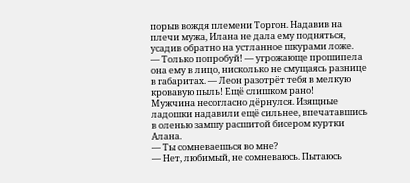порыв вождя племени Торгон. Надавив на плечи мужа, Илана не дала ему подняться, усадив обратно на устланное шкурами ложе.
— Только попробуй! — угрожающе прошипела она ему в лицо, нисколько не смущаясь разнице в габаритах. — Леон разотрёт тебя в мелкую кровавую пыль! Ещё слишком рано!
Мужчина несогласно дёрнулся. Изящные ладошки надавили ещё сильнее, впечатавшись в оленью замшу расшитой бисером куртки Алана.
— Ты сомневаешься во мне?
— Нет, любимый, не сомневаюсь. Пытаюсь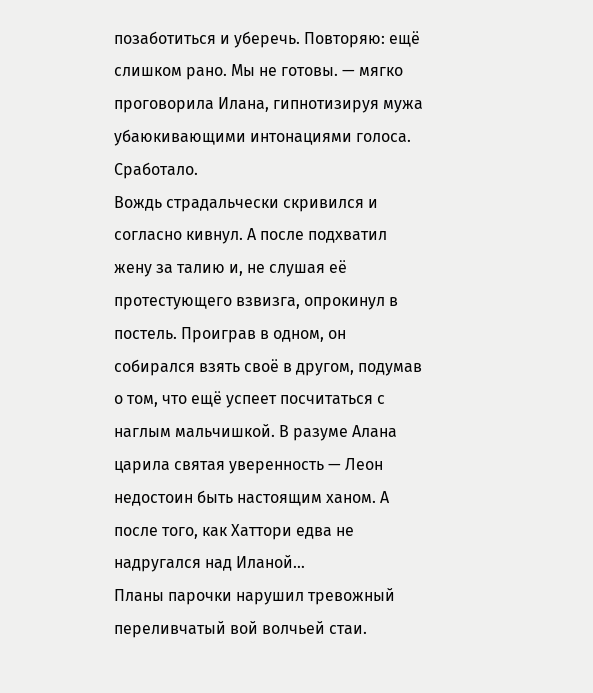позаботиться и уберечь. Повторяю: ещё слишком рано. Мы не готовы. — мягко проговорила Илана, гипнотизируя мужа убаюкивающими интонациями голоса.
Сработало.
Вождь страдальчески скривился и согласно кивнул. А после подхватил жену за талию и, не слушая её протестующего взвизга, опрокинул в постель. Проиграв в одном, он собирался взять своё в другом, подумав о том, что ещё успеет посчитаться с наглым мальчишкой. В разуме Алана царила святая уверенность — Леон недостоин быть настоящим ханом. А после того, как Хаттори едва не надругался над Иланой…
Планы парочки нарушил тревожный переливчатый вой волчьей стаи.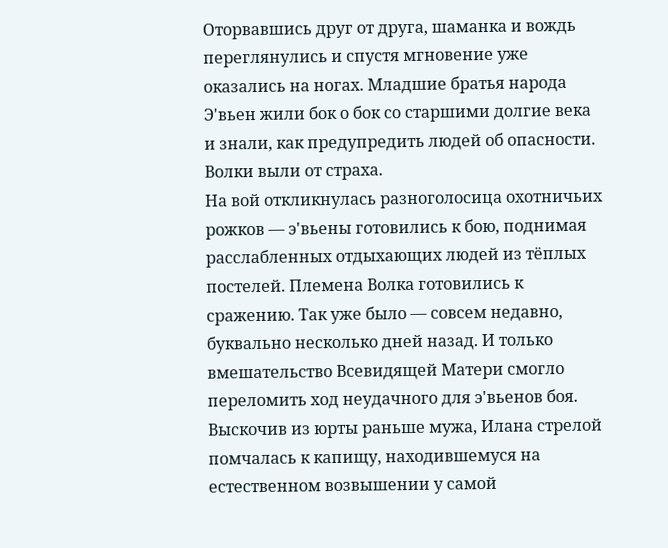Оторвавшись друг от друга, шаманка и вождь переглянулись и спустя мгновение уже оказались на ногах. Младшие братья народа Э'вьен жили бок о бок со старшими долгие века и знали, как предупредить людей об опасности.
Волки выли от страха.
На вой откликнулась разноголосица охотничьих рожков — э'вьены готовились к бою, поднимая расслабленных отдыхающих людей из тёплых постелей. Племена Волка готовились к сражению. Так уже было — совсем недавно, буквально несколько дней назад. И только вмешательство Всевидящей Матери смогло переломить ход неудачного для э'вьенов боя.
Выскочив из юрты раньше мужа, Илана стрелой помчалась к капищу, находившемуся на естественном возвышении у самой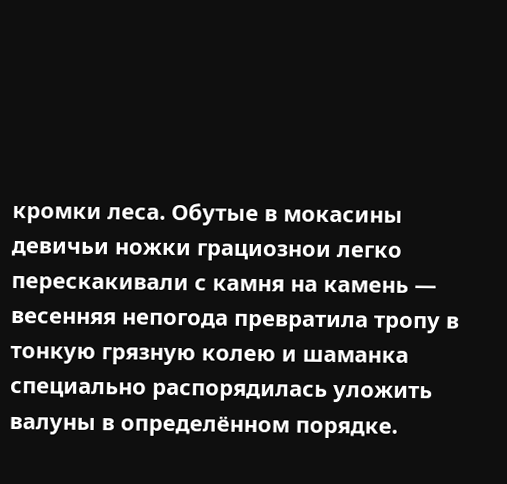кромки леса. Обутые в мокасины девичьи ножки грациознои легко перескакивали с камня на камень — весенняя непогода превратила тропу в тонкую грязную колею и шаманка специально распорядилась уложить валуны в определённом порядке.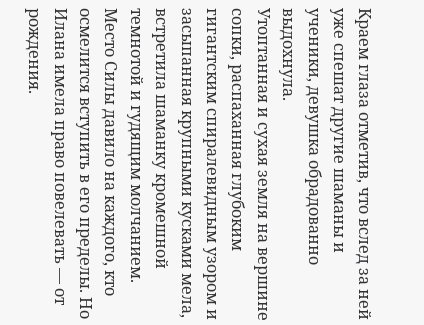Краем глаза отметив, что вслед за ней уже спешат другие шаманы и ученики, девушка обрадованно выдохнула.
Утоптанная и сухая земля на вершине сопки, распаханная глубоким гигантским спиралевидным узором и засыпанная крупными кусками мела, встретила шаманку кромешной темнотой и гудящим молчанием. Место Силы давило на каждого, кто осмелится вступить в его пределы. Но Илана имела право повелевать — от рождения.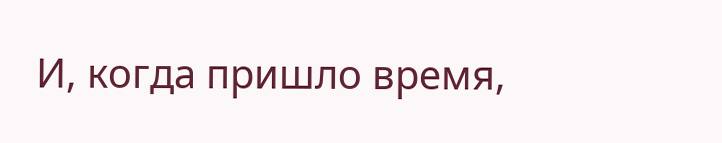И, когда пришло время,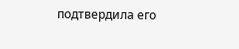подтвердила его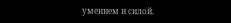умением и силой.